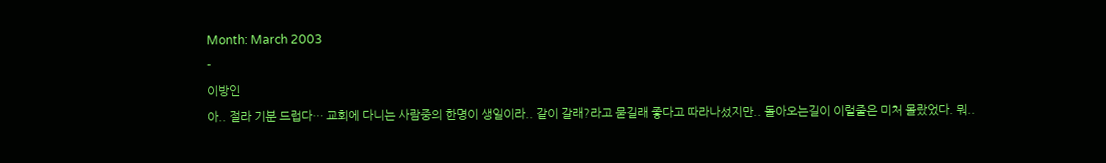Month: March 2003
-
이방인
아.. 절라 기분 드럽다… 교회에 다니는 사람중의 한명이 생일이라.. 같이 갈래?라고 묻길래 좋다고 따라나섰지만.. 돌아오는길이 이럴줄은 미처 몰랐었다. 뭐..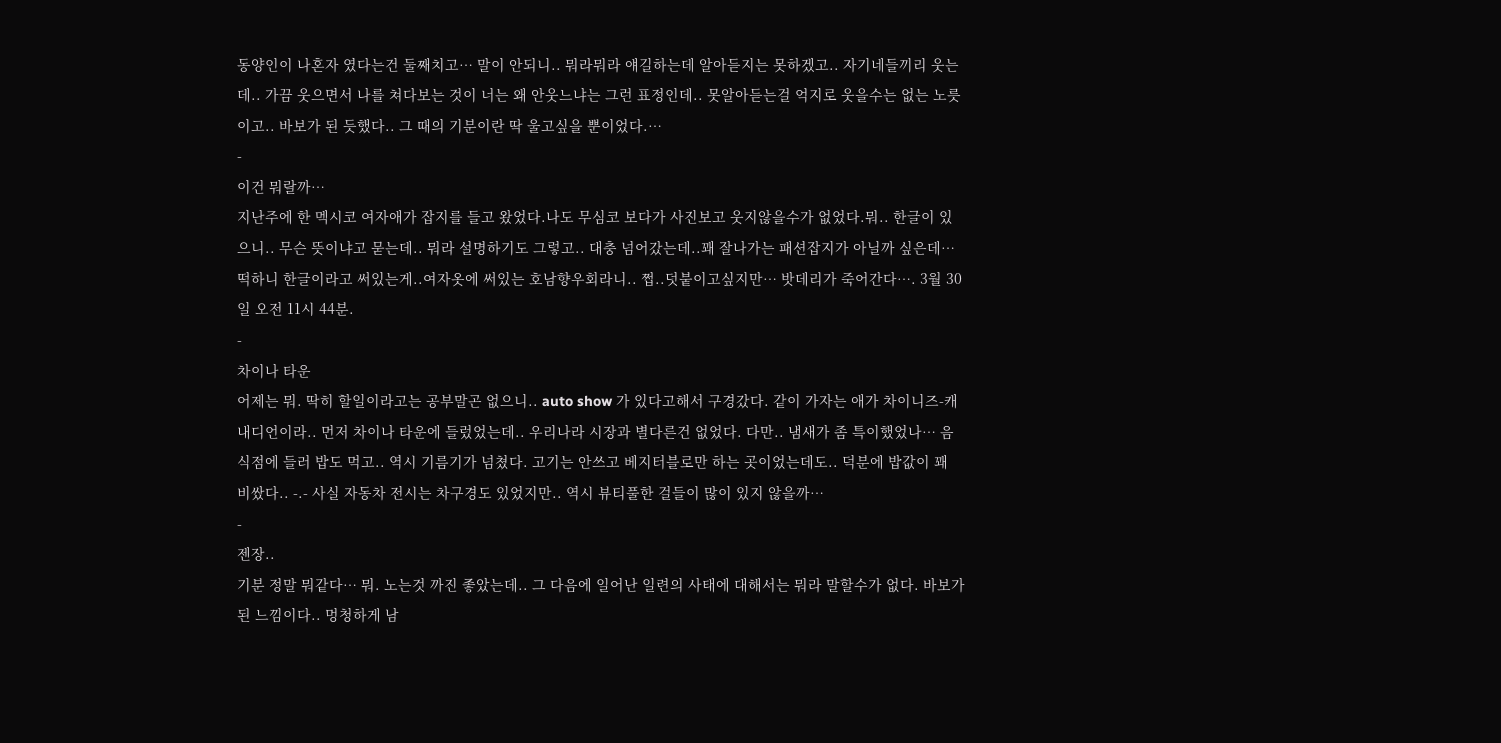동양인이 나혼자 였다는건 둘째치고… 말이 안되니.. 뭐라뭐라 얘길하는데 알아듣지는 못하겠고.. 자기네들끼리 웃는데.. 가끔 웃으면서 나를 쳐다보는 것이 너는 왜 안웃느냐는 그런 표정인데.. 못알아듣는걸 억지로 웃을수는 없는 노릇이고.. 바보가 된 듯했다.. 그 때의 기분이란 딱 울고싶을 뿐이었다.…
-
이건 뭐랄까…
지난주에 한 멕시코 여자애가 잡지를 들고 왔었다.나도 무심코 보다가 사진보고 웃지않을수가 없었다.뭐.. 한글이 있으니.. 무슨 뜻이냐고 묻는데.. 뭐라 설명하기도 그렇고.. 대충 넘어갔는데..꽤 잘나가는 패션잡지가 아닐까 싶은데… 떡하니 한글이라고 써있는게..여자옷에 써있는 호남향우회라니.. 쩝..덧붙이고싶지만… 밧데리가 죽어간다…. 3월 30일 오전 11시 44분.
-
차이나 타운
어제는 뭐. 딱히 할일이라고는 공부말곤 없으니.. auto show 가 있다고해서 구경갔다. 같이 가자는 애가 차이니즈-캐내디언이라.. 먼저 차이나 타운에 들렀었는데.. 우리나라 시장과 별다른건 없었다. 다만.. 냄새가 좀 특이했었나… 음식점에 들러 밥도 먹고.. 역시 기름기가 넘쳤다. 고기는 안쓰고 베지터블로만 하는 곳이었는데도.. 덕분에 밥값이 꽤 비쌌다.. -.- 사실 자동차 전시는 차구경도 있었지만.. 역시 뷰티풀한 걸들이 많이 있지 않을까…
-
젠장..
기분 정말 뭐같다… 뭐. 노는것 까진 좋았는데.. 그 다음에 일어난 일련의 사태에 대해서는 뭐라 말할수가 없다. 바보가 된 느낌이다.. 멍청하게 남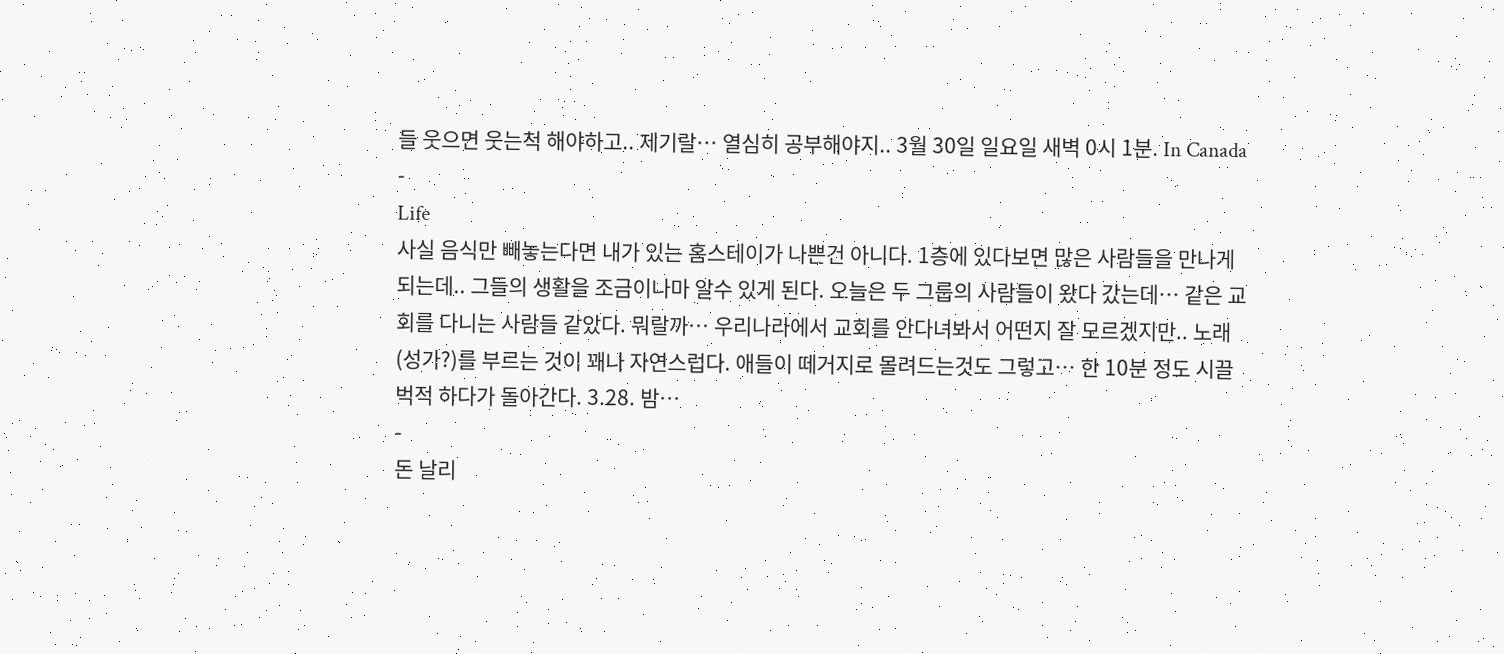들 웃으면 웃는척 해야하고.. 제기랄… 열심히 공부해야지.. 3월 30일 일요일 새벽 0시 1분. In Canada
-
Life
사실 음식만 빼놓는다면 내가 있는 홈스테이가 나쁜건 아니다. 1층에 있다보면 많은 사람들을 만나게 되는데.. 그들의 생활을 조금이나마 알수 있게 된다. 오늘은 두 그룹의 사람들이 왔다 갔는데… 같은 교회를 다니는 사람들 같았다. 뭐랄까… 우리나라에서 교회를 안다녀봐서 어떤지 잘 모르겠지만.. 노래(성가?)를 부르는 것이 꽤나 자연스럽다. 애들이 떼거지로 몰려드는것도 그렇고… 한 10분 정도 시끌벅적 하다가 돌아간다. 3.28. 밤…
-
돈 날리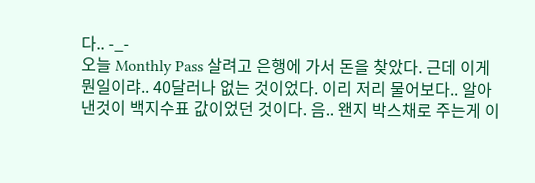다.. -_-
오늘 Monthly Pass 살려고 은행에 가서 돈을 찾았다. 근데 이게 뭔일이랴.. 40달러나 없는 것이었다. 이리 저리 물어보다.. 알아낸것이 백지수표 값이었던 것이다. 음.. 왠지 박스채로 주는게 이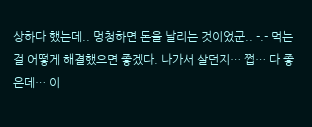상하다 했는데.. 멍청하면 돈을 날리는 것이었군.. -.- 먹는걸 어떻게 해결했으면 좋겠다. 나가서 살던지… 쩝… 다 좋은데… 이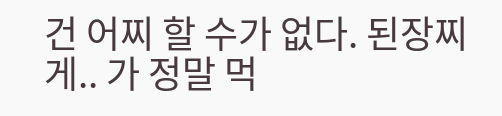건 어찌 할 수가 없다. 된장찌게.. 가 정말 먹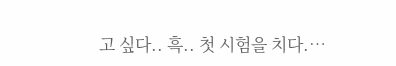고 싶다.. 흑.. 첫 시험을 치다.…